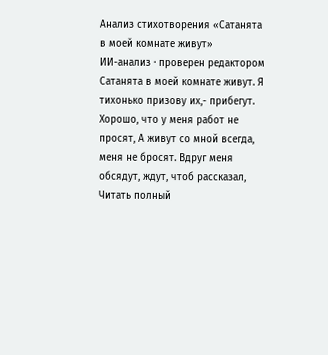Анализ стихотворения «Сатанята в моей комнате живут»
ИИ-анализ · проверен редактором
Сатанята в моей комнате живут. Я тихонько призову их,- прибегут. Хорошо, что у меня работ не просят, А живут со мной всегда, меня не бросят. Вдруг меня обсядут, ждут, чтоб рассказал,
Читать полный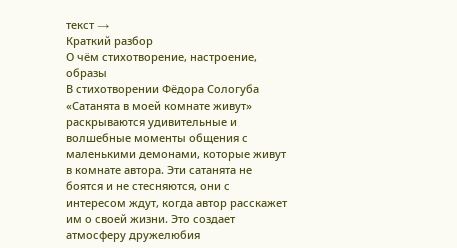текст →
Краткий разбор
О чём стихотворение, настроение, образы
В стихотворении Фёдора Сологуба «Сатанята в моей комнате живут» раскрываются удивительные и волшебные моменты общения с маленькими демонами, которые живут в комнате автора. Эти сатанята не боятся и не стесняются, они с интересом ждут, когда автор расскажет им о своей жизни. Это создает атмосферу дружелюбия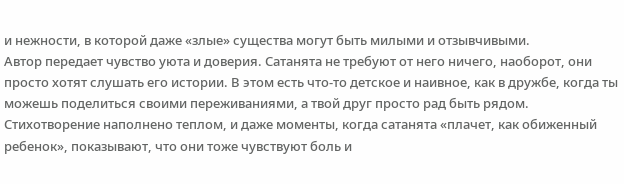и нежности, в которой даже «злые» существа могут быть милыми и отзывчивыми.
Автор передает чувство уюта и доверия. Сатанята не требуют от него ничего, наоборот, они просто хотят слушать его истории. В этом есть что-то детское и наивное, как в дружбе, когда ты можешь поделиться своими переживаниями, а твой друг просто рад быть рядом. Стихотворение наполнено теплом, и даже моменты, когда сатанята «плачет, как обиженный ребенок», показывают, что они тоже чувствуют боль и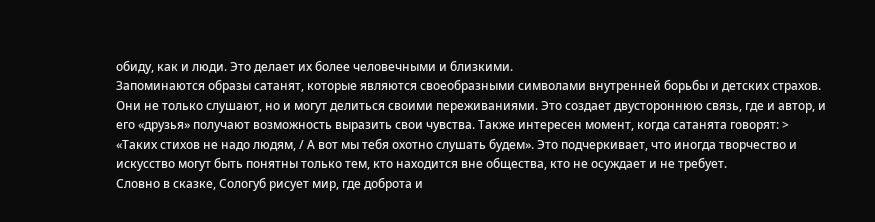обиду, как и люди. Это делает их более человечными и близкими.
Запоминаются образы сатанят, которые являются своеобразными символами внутренней борьбы и детских страхов. Они не только слушают, но и могут делиться своими переживаниями. Это создает двустороннюю связь, где и автор, и его «друзья» получают возможность выразить свои чувства. Также интересен момент, когда сатанята говорят: > «Таких стихов не надо людям, / А вот мы тебя охотно слушать будем». Это подчеркивает, что иногда творчество и искусство могут быть понятны только тем, кто находится вне общества, кто не осуждает и не требует.
Словно в сказке, Сологуб рисует мир, где доброта и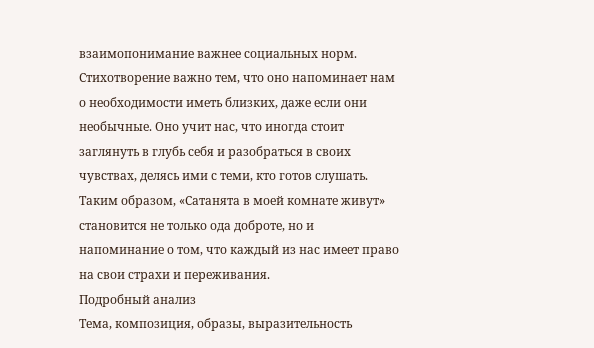взаимопонимание важнее социальных норм. Стихотворение важно тем, что оно напоминает нам о необходимости иметь близких, даже если они необычные. Оно учит нас, что иногда стоит заглянуть в глубь себя и разобраться в своих чувствах, делясь ими с теми, кто готов слушать. Таким образом, «Сатанята в моей комнате живут» становится не только ода доброте, но и напоминание о том, что каждый из нас имеет право на свои страхи и переживания.
Подробный анализ
Тема, композиция, образы, выразительность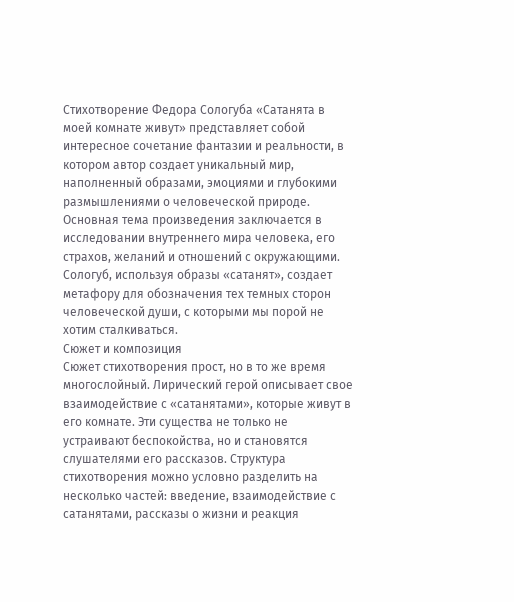Стихотворение Федора Сологуба «Сатанята в моей комнате живут» представляет собой интересное сочетание фантазии и реальности, в котором автор создает уникальный мир, наполненный образами, эмоциями и глубокими размышлениями о человеческой природе. Основная тема произведения заключается в исследовании внутреннего мира человека, его страхов, желаний и отношений с окружающими. Сологуб, используя образы «сатанят», создает метафору для обозначения тех темных сторон человеческой души, с которыми мы порой не хотим сталкиваться.
Сюжет и композиция
Сюжет стихотворения прост, но в то же время многослойный. Лирический герой описывает свое взаимодействие с «сатанятами», которые живут в его комнате. Эти существа не только не устраивают беспокойства, но и становятся слушателями его рассказов. Структура стихотворения можно условно разделить на несколько частей: введение, взаимодействие с сатанятами, рассказы о жизни и реакция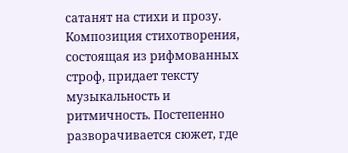сатанят на стихи и прозу.
Композиция стихотворения, состоящая из рифмованных строф, придает тексту музыкальность и ритмичность. Постепенно разворачивается сюжет, где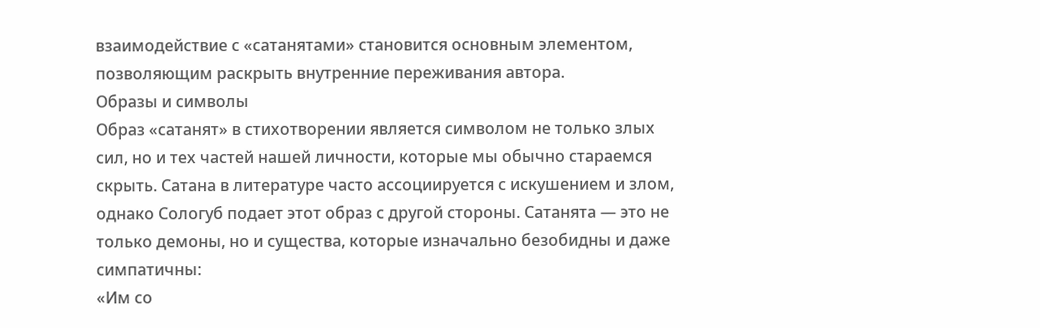взаимодействие с «сатанятами» становится основным элементом, позволяющим раскрыть внутренние переживания автора.
Образы и символы
Образ «сатанят» в стихотворении является символом не только злых сил, но и тех частей нашей личности, которые мы обычно стараемся скрыть. Сатана в литературе часто ассоциируется с искушением и злом, однако Сологуб подает этот образ с другой стороны. Сатанята — это не только демоны, но и существа, которые изначально безобидны и даже симпатичны:
«Им со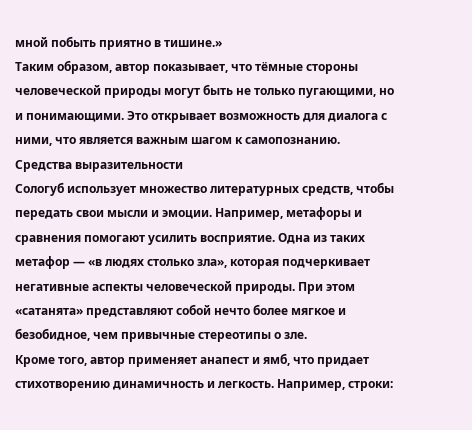мной побыть приятно в тишине.»
Таким образом, автор показывает, что тёмные стороны человеческой природы могут быть не только пугающими, но и понимающими. Это открывает возможность для диалога с ними, что является важным шагом к самопознанию.
Средства выразительности
Сологуб использует множество литературных средств, чтобы передать свои мысли и эмоции. Например, метафоры и сравнения помогают усилить восприятие. Одна из таких метафор — «в людях столько зла», которая подчеркивает негативные аспекты человеческой природы. При этом «сатанята» представляют собой нечто более мягкое и безобидное, чем привычные стереотипы о зле.
Кроме того, автор применяет анапест и ямб, что придает стихотворению динамичность и легкость. Например, строки: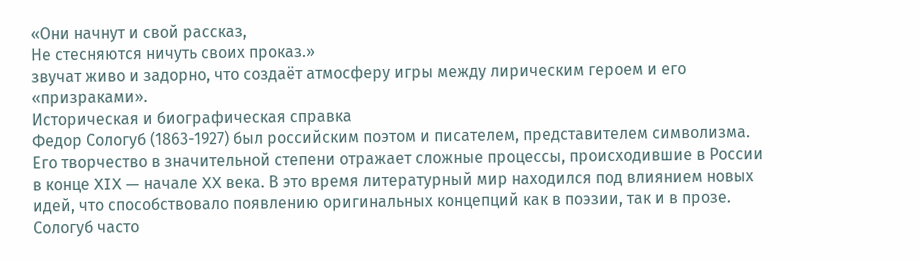«Они начнут и свой рассказ,
Не стесняются ничуть своих проказ.»
звучат живо и задорно, что создаёт атмосферу игры между лирическим героем и его «призраками».
Историческая и биографическая справка
Федор Сологуб (1863-1927) был российским поэтом и писателем, представителем символизма. Его творчество в значительной степени отражает сложные процессы, происходившие в России в конце XIX — начале XX века. В это время литературный мир находился под влиянием новых идей, что способствовало появлению оригинальных концепций как в поэзии, так и в прозе.
Сологуб часто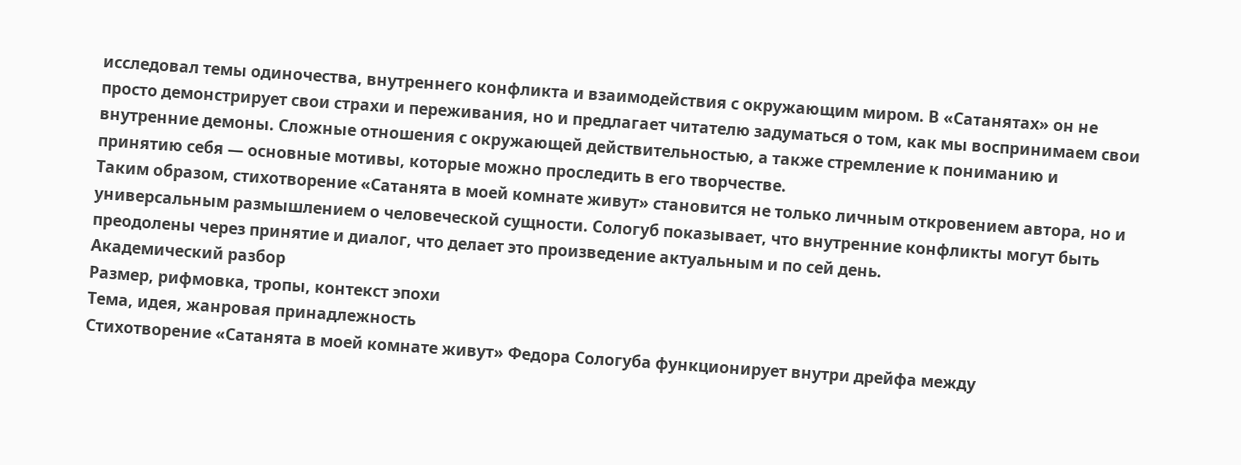исследовал темы одиночества, внутреннего конфликта и взаимодействия с окружающим миром. В «Сатанятах» он не просто демонстрирует свои страхи и переживания, но и предлагает читателю задуматься о том, как мы воспринимаем свои внутренние демоны. Сложные отношения с окружающей действительностью, а также стремление к пониманию и принятию себя — основные мотивы, которые можно проследить в его творчестве.
Таким образом, стихотворение «Сатанята в моей комнате живут» становится не только личным откровением автора, но и универсальным размышлением о человеческой сущности. Сологуб показывает, что внутренние конфликты могут быть преодолены через принятие и диалог, что делает это произведение актуальным и по сей день.
Академический разбор
Размер, рифмовка, тропы, контекст эпохи
Тема, идея, жанровая принадлежность
Стихотворение «Сатанята в моей комнате живут» Федора Сологуба функционирует внутри дрейфа между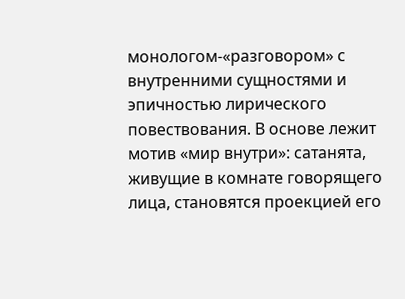монологом-«разговором» с внутренними сущностями и эпичностью лирического повествования. В основе лежит мотив «мир внутри»: сатанята, живущие в комнате говорящего лица, становятся проекцией его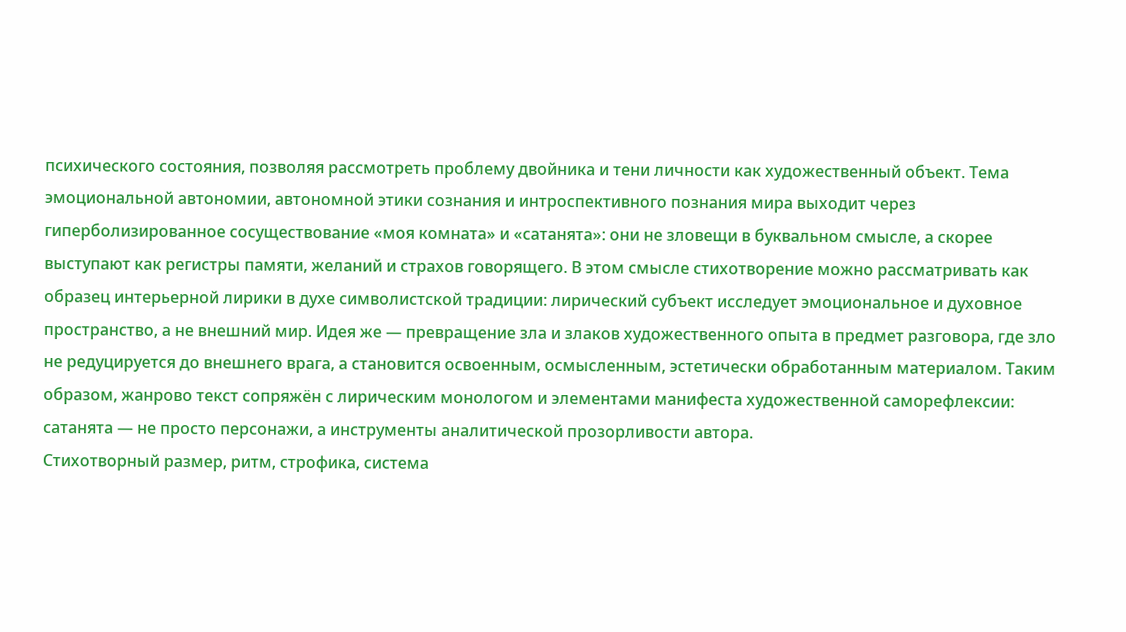психического состояния, позволяя рассмотреть проблему двойника и тени личности как художественный объект. Тема эмоциональной автономии, автономной этики сознания и интроспективного познания мира выходит через гиперболизированное сосуществование «моя комната» и «сатанята»: они не зловещи в буквальном смысле, а скорее выступают как регистры памяти, желаний и страхов говорящего. В этом смысле стихотворение можно рассматривать как образец интерьерной лирики в духе символистской традиции: лирический субъект исследует эмоциональное и духовное пространство, а не внешний мир. Идея же — превращение зла и злаков художественного опыта в предмет разговора, где зло не редуцируется до внешнего врага, а становится освоенным, осмысленным, эстетически обработанным материалом. Таким образом, жанрово текст сопряжён с лирическим монологом и элементами манифеста художественной саморефлексии: сатанята — не просто персонажи, а инструменты аналитической прозорливости автора.
Стихотворный размер, ритм, строфика, система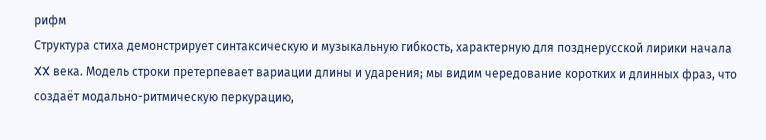рифм
Структура стиха демонстрирует синтаксическую и музыкальную гибкость, характерную для позднерусской лирики начала XX века. Модель строки претерпевает вариации длины и ударения; мы видим чередование коротких и длинных фраз, что создаёт модально-ритмическую перкурацию,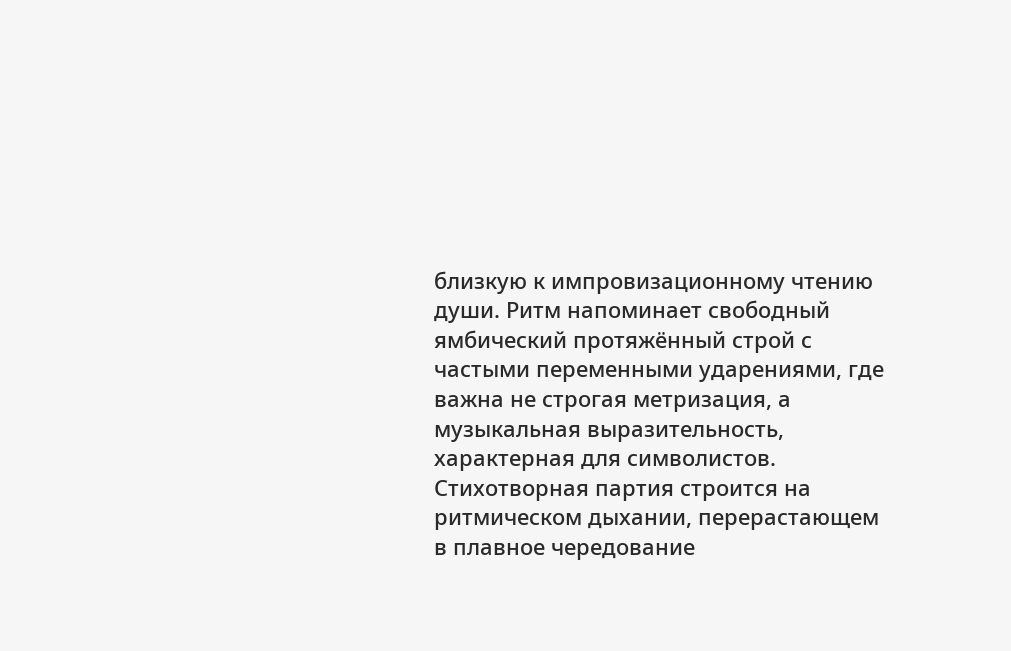близкую к импровизационному чтению души. Ритм напоминает свободный ямбический протяжённый строй с частыми переменными ударениями, где важна не строгая метризация, а музыкальная выразительность, характерная для символистов. Стихотворная партия строится на ритмическом дыхании, перерастающем в плавное чередование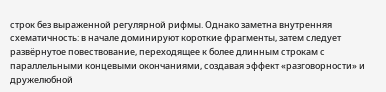строк без выраженной регулярной рифмы. Однако заметна внутренняя схематичность: в начале доминируют короткие фрагменты, затем следует развёрнутое повествование, переходящее к более длинным строкам с параллельными концевыми окончаниями, создавая эффект «разговорности» и дружелюбной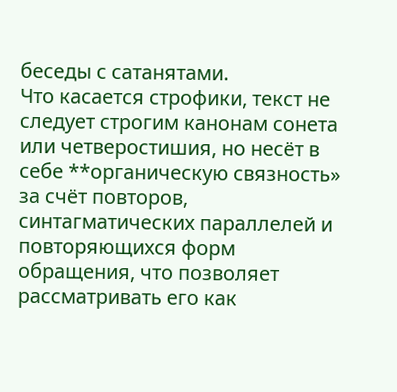беседы с сатанятами.
Что касается строфики, текст не следует строгим канонам сонета или четверостишия, но несёт в себе **органическую связность» за счёт повторов, синтагматических параллелей и повторяющихся форм обращения, что позволяет рассматривать его как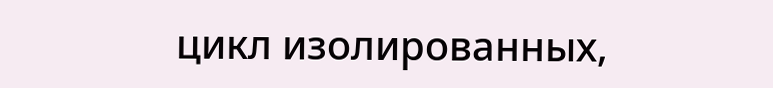цикл изолированных,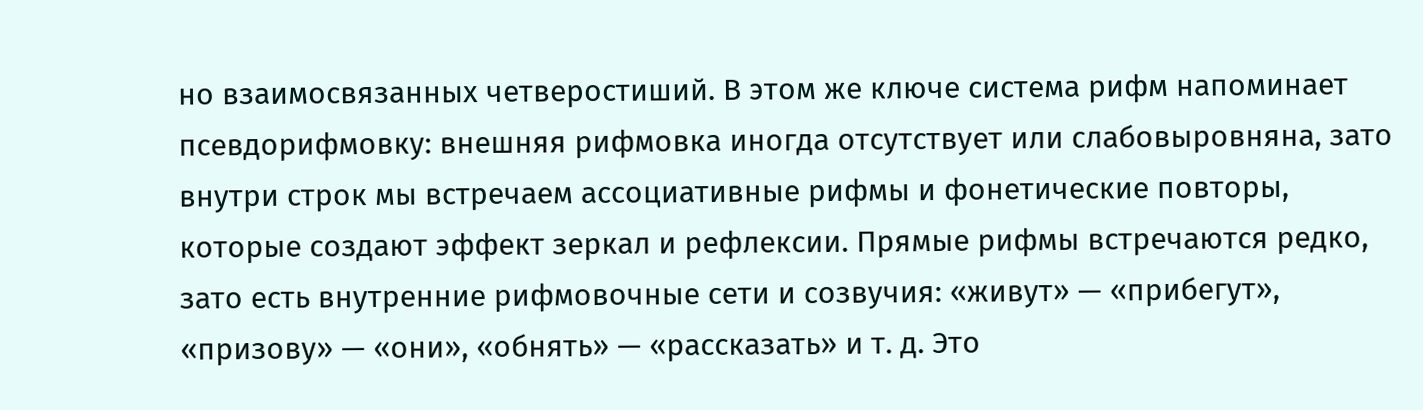но взаимосвязанных четверостиший. В этом же ключе система рифм напоминает псевдорифмовку: внешняя рифмовка иногда отсутствует или слабовыровняна, зато внутри строк мы встречаем ассоциативные рифмы и фонетические повторы, которые создают эффект зеркал и рефлексии. Прямые рифмы встречаются редко, зато есть внутренние рифмовочные сети и созвучия: «живут» — «прибегут», «призову» — «они», «обнять» — «рассказать» и т. д. Это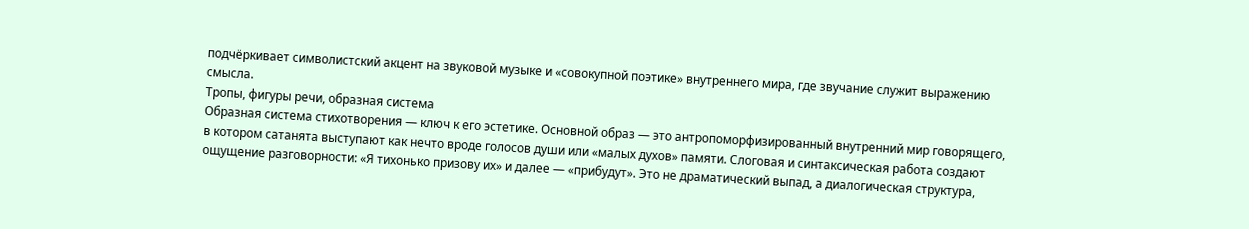подчёркивает символистский акцент на звуковой музыке и «совокупной поэтике» внутреннего мира, где звучание служит выражению смысла.
Тропы, фигуры речи, образная система
Образная система стихотворения — ключ к его эстетике. Основной образ — это антропоморфизированный внутренний мир говорящего, в котором сатанята выступают как нечто вроде голосов души или «малых духов» памяти. Слоговая и синтаксическая работа создают ощущение разговорности: «Я тихонько призову их» и далее — «прибудут». Это не драматический выпад, а диалогическая структура,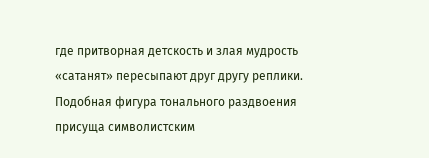где притворная детскость и злая мудрость «сатанят» пересыпают друг другу реплики. Подобная фигура тонального раздвоения присуща символистским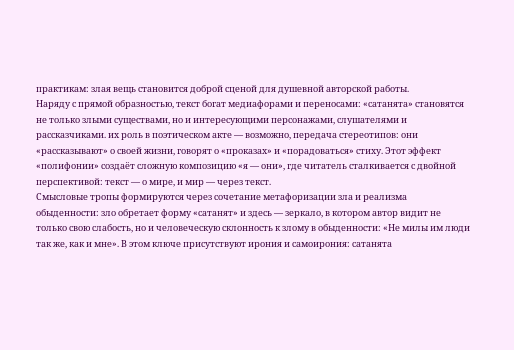практикам: злая вещь становится доброй сценой для душевной авторской работы.
Наряду с прямой образностью, текст богат медиафорами и переносами: «сатанята» становятся не только злыми существами, но и интересующими персонажами, слушателями и рассказчиками. их роль в поэтическом акте — возможно, передача стереотипов: они «рассказывают» о своей жизни, говорят о «проказах» и «порадоваться» стиху. Этот эффект «полифонии» создаёт сложную композицию «я — они», где читатель сталкивается с двойной перспективой: текст — о мире, и мир — через текст.
Смысловые тропы формируются через сочетание метафоризации зла и реализма обыденности: зло обретает форму «сатанят» и здесь — зеркало, в котором автор видит не только свою слабость, но и человеческую склонность к злому в обыденности: «Не милы им люди так же, как и мне». В этом ключе присутствуют ирония и самоирония: сатанята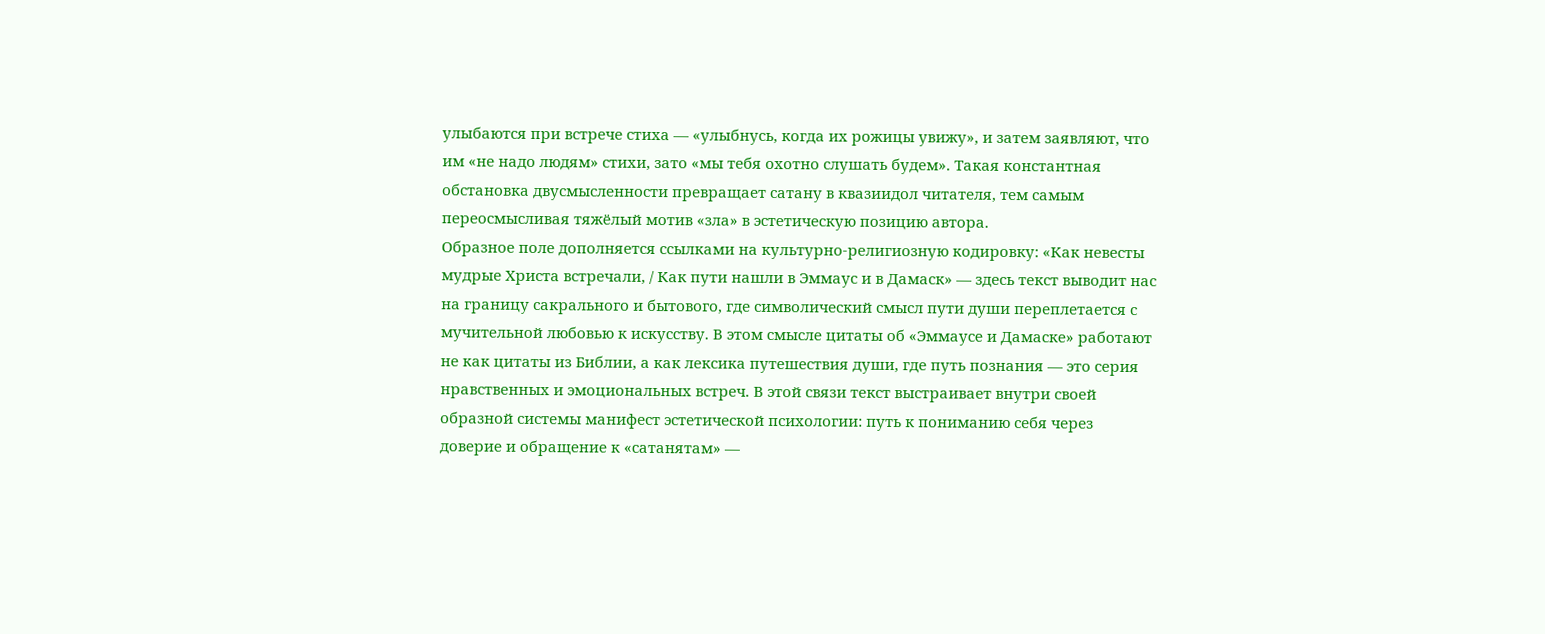улыбаются при встрече стиха — «улыбнусь, когда их рожицы увижу», и затем заявляют, что им «не надо людям» стихи, зато «мы тебя охотно слушать будем». Такая константная обстановка двусмысленности превращает сатану в квазиидол читателя, тем самым переосмысливая тяжёлый мотив «зла» в эстетическую позицию автора.
Образное поле дополняется ссылками на культурно-религиозную кодировку: «Как невесты мудрые Христа встречали, / Как пути нашли в Эммаус и в Дамаск» — здесь текст выводит нас на границу сакрального и бытового, где символический смысл пути души переплетается с мучительной любовью к искусству. В этом смысле цитаты об «Эммаусе и Дамаске» работают не как цитаты из Библии, а как лексика путешествия души, где путь познания — это серия нравственных и эмоциональных встреч. В этой связи текст выстраивает внутри своей образной системы манифест эстетической психологии: путь к пониманию себя через доверие и обращение к «сатанятам» —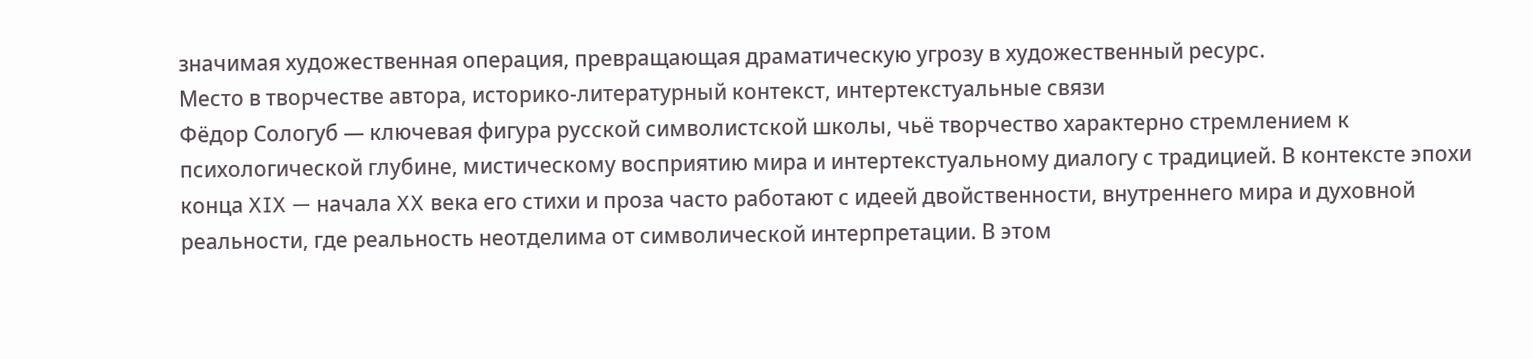значимая художественная операция, превращающая драматическую угрозу в художественный ресурс.
Место в творчестве автора, историко-литературный контекст, интертекстуальные связи
Фёдор Сологуб — ключевая фигура русской символистской школы, чьё творчество характерно стремлением к психологической глубине, мистическому восприятию мира и интертекстуальному диалогу с традицией. В контексте эпохи конца XIX — начала XX века его стихи и проза часто работают с идеей двойственности, внутреннего мира и духовной реальности, где реальность неотделима от символической интерпретации. В этом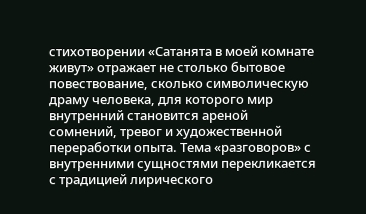стихотворении «Сатанята в моей комнате живут» отражает не столько бытовое повествование, сколько символическую драму человека, для которого мир внутренний становится ареной сомнений, тревог и художественной переработки опыта. Тема «разговоров» с внутренними сущностями перекликается с традицией лирического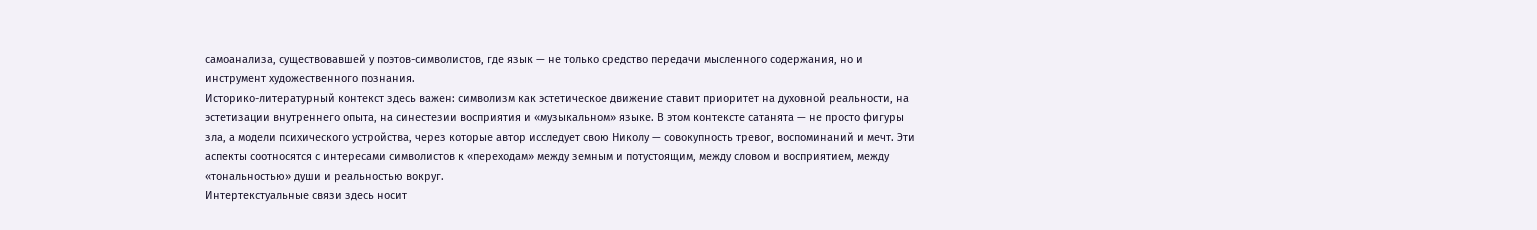самоанализа, существовавшей у поэтов-символистов, где язык — не только средство передачи мысленного содержания, но и инструмент художественного познания.
Историко-литературный контекст здесь важен: символизм как эстетическое движение ставит приоритет на духовной реальности, на эстетизации внутреннего опыта, на синестезии восприятия и «музыкальном» языке. В этом контексте сатанята — не просто фигуры зла, а модели психического устройства, через которые автор исследует свою Николу — совокупность тревог, воспоминаний и мечт. Эти аспекты соотносятся с интересами символистов к «переходам» между земным и потустоящим, между словом и восприятием, между «тональностью» души и реальностью вокруг.
Интертекстуальные связи здесь носит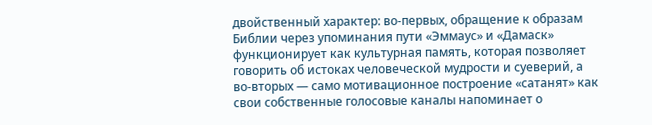двойственный характер: во-первых, обращение к образам Библии через упоминания пути «Эммаус» и «Дамаск» функционирует как культурная память, которая позволяет говорить об истоках человеческой мудрости и суеверий, а во-вторых — само мотивационное построение «сатанят» как свои собственные голосовые каналы напоминает о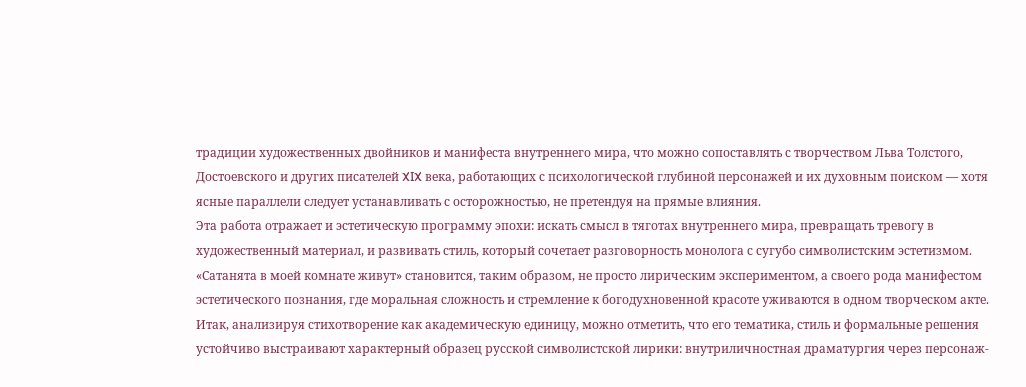традиции художественных двойников и манифеста внутреннего мира, что можно сопоставлять с творчеством Льва Толстого, Достоевского и других писателей XIX века, работающих с психологической глубиной персонажей и их духовным поиском — хотя ясные параллели следует устанавливать с осторожностью, не претендуя на прямые влияния.
Эта работа отражает и эстетическую программу эпохи: искать смысл в тяготах внутреннего мира, превращать тревогу в художественный материал, и развивать стиль, который сочетает разговорность монолога с сугубо символистским эстетизмом. «Сатанята в моей комнате живут» становится, таким образом, не просто лирическим экспериментом, а своего рода манифестом эстетического познания, где моральная сложность и стремление к богодухновенной красоте уживаются в одном творческом акте.
Итак, анализируя стихотворение как академическую единицу, можно отметить, что его тематика, стиль и формальные решения устойчиво выстраивают характерный образец русской символистской лирики: внутриличностная драматургия через персонаж-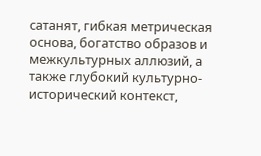сатанят, гибкая метрическая основа, богатство образов и межкультурных аллюзий, а также глубокий культурно-исторический контекст,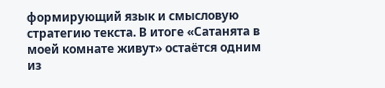формирующий язык и смысловую стратегию текста. В итоге «Сатанята в моей комнате живут» остаётся одним из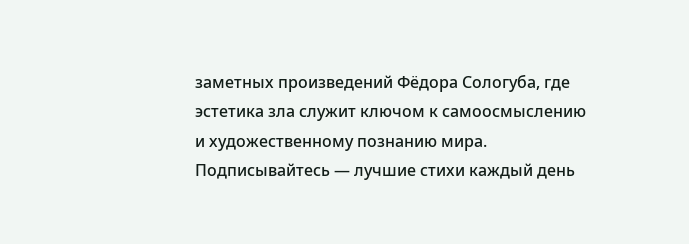заметных произведений Фёдора Сологуба, где эстетика зла служит ключом к самоосмыслению и художественному познанию мира.
Подписывайтесь — лучшие стихи каждый день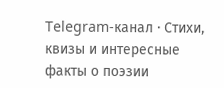Telegram-канал · Стихи, квизы и интересные факты о поэзии